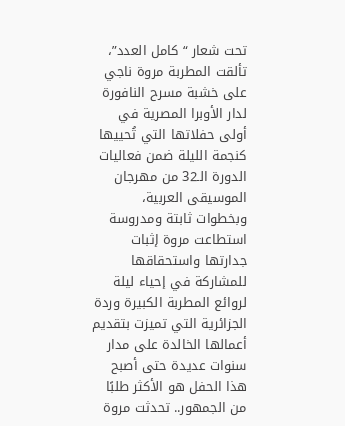تحت شعار “كامل العدد”، تألقت المطربة مروة ناجي على خشبة مسرح النافورة لدار الأوبرا المصرية في أولى حفلاتها التي تُحييها كنجمة الليلة ضمن فعاليات الدورة الـ32 من مهرجان الموسيقى العربية، وبخطوات ثابتة ومدروسة استطاعت مروة إثبات جدارتها واستحقاقها للمشاركة في إحياء ليلة لروائع المطربة الكبيرة وردة الجزائرية التي تميزت بتقديم أعمالها الخالدة على مدار سنوات عديدة حتى أصبح هذا الحفل هو الأكثر طلبًا من الجمهور.. تحدثت مروة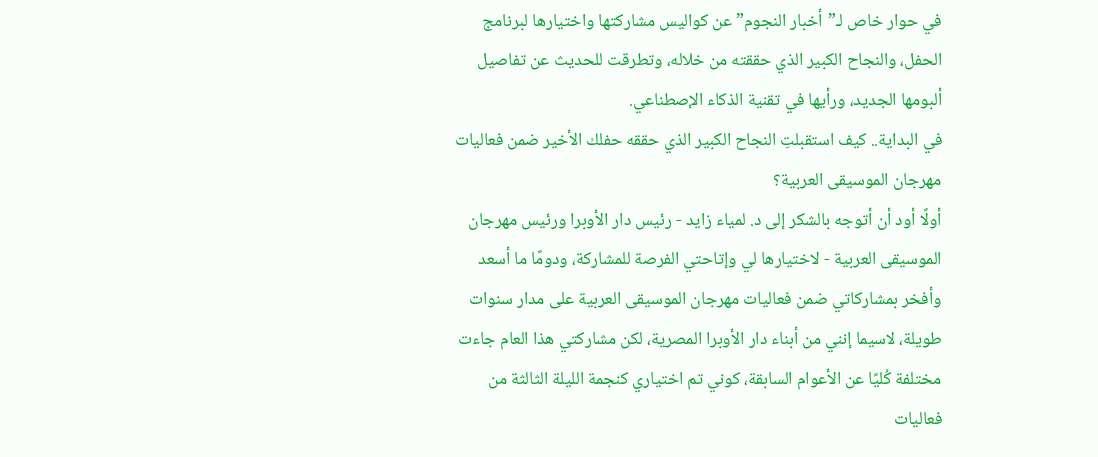في حوار خاص لـ”أخبار النجوم” عن كواليس مشاركتها واختيارها لبرنامج الحفل، والنجاح الكبير الذي حققته من خلاله، وتطرقت للحديث عن تفاصيل ألبومها الجديد، ورأيها في تقنية الذكاء الإصطناعي.
في البداية.. كيف استقبلتِ النجاح الكبير الذي حققه حفلك الأخير ضمن فعاليات مهرجان الموسيقى العربية؟
أولًا أود أن أتوجه بالشكر إلى د. لمياء زايد - رئيس دار الأوبرا ورئيس مهرجان الموسيقى العربية - لاختيارها لي وإتاحتي الفرصة للمشاركة، ودومًا ما أسعد وأفخر بمشاركاتي ضمن فعاليات مهرجان الموسيقى العربية على مدار سنوات طويلة، لاسيما إنني من أبناء دار الأوبرا المصرية، لكن مشاركتي هذا العام جاءت مختلفة كُليًا عن الأعوام السابقة، كوني تم اختياري كنجمة الليلة الثالثة من فعاليات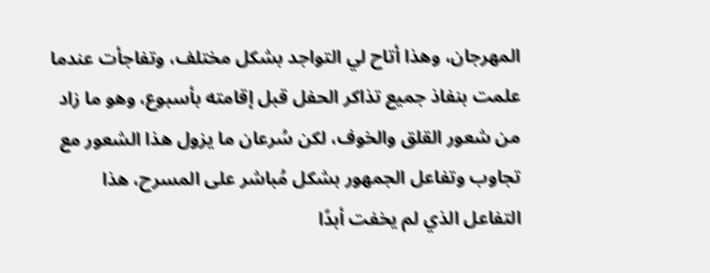المهرجان، وهذا أتاح لي التواجد بشكل مختلف، وتفاجأت عندما علمت بنفاذ جميع تذاكر الحفل قبل إقامته بأسبوع، وهو ما زاد من شعور القلق والخوف، لكن سُرعان ما يزول هذا الشعور مع تجاوب وتفاعل الجمهور بشكل مُباشر على المسرح، هذا التفاعل الذي لم يخفت أبدًا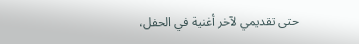حتى تقديمي لآخر أغنية في الحفل،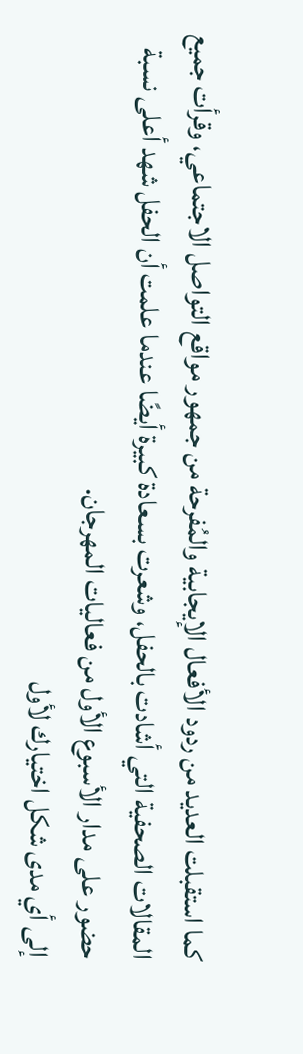كما استقبلت العديد من ردود الأفعال الإيجابية والمُفرحة من جمهور مواقع التواصل الاجتماعي، وقرأت جميع المقالات الصحفية التي أشادت بالحفل، وشعرت بسعادة كبيرة أيضًا عندما علمت أن الحفل شهد أعلى نسبة حضور على مدار الأسبوع الأول من فعاليات المهرجان.
إلى أي مدى شكل اختيارك لأول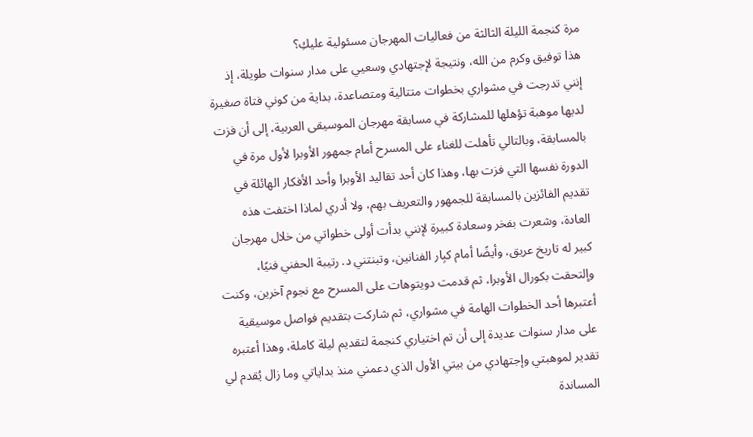مرة كنجمة الليلة الثالثة من فعاليات المهرجان مسئولية عليكِ؟
هذا توفيق وكرم من الله، ونتيجة لإجتهادي وسعيي على مدار سنوات طويلة، إذ إنني تدرجت في مشواري بخطوات متتالية ومتصاعدة، بداية من كوني فتاة صغيرة لديها موهبة تؤهلها للمشاركة في مسابقة مهرجان الموسيقى العربية، إلى أن فزت بالمسابقة، وبالتالي تأهلت للغناء على المسرح أمام جمهور الأوبرا لأول مرة في الدورة نفسها التي فزت بها، وهذا كان أحد تقاليد الأوبرا وأحد الأفكار الهائلة في تقديم الفائزين بالمسابقة للجمهور والتعريف بهم، ولا أدري لماذا اختفت هذه العادة، وشعرت بفخر وسعادة كبيرة لإنني بدأت أولى خطواتي من خلال مهرجان كبير له تاريخ عريق، وأيضًا أمام كبِار الفنانين، وتبنتني د. رتيبة الحفني فنيًا، وإلتحقت بكورال الأوبرا، ثم قدمت دويتوهات على المسرح مع نجوم آخرين، وكنت أعتبرها أحد الخطوات الهامة في مشواري، ثم شاركت بتقديم فواصل موسيقية على مدار سنوات عديدة إلى أن تم اختياري كنجمة لتقديم ليلة كاملة، وهذا أعتبره تقدير لموهبتي وإجتهادي من بيتي الأول الذي دعمني منذ بداياتي وما زال يُقدم لي المساندة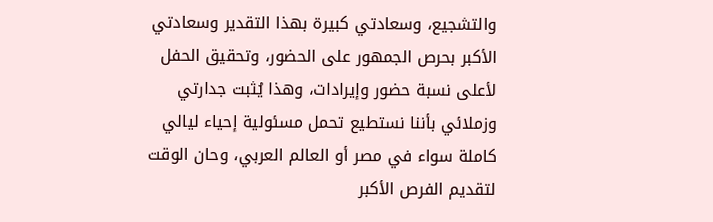والتشجيع، وسعادتي كبيرة بهذا التقدير وسعادتي الأكبر بحرص الجمهور على الحضور، وتحقيق الحفل لأعلى نسبة حضور وإيرادات، وهذا يُثبت جدارتي وزملائي بأننا نستطيع تحمل مسئولية إحياء ليالي كاملة سواء في مصر أو العالم العربي، وحان الوقت لتقديم الفرص الأكبر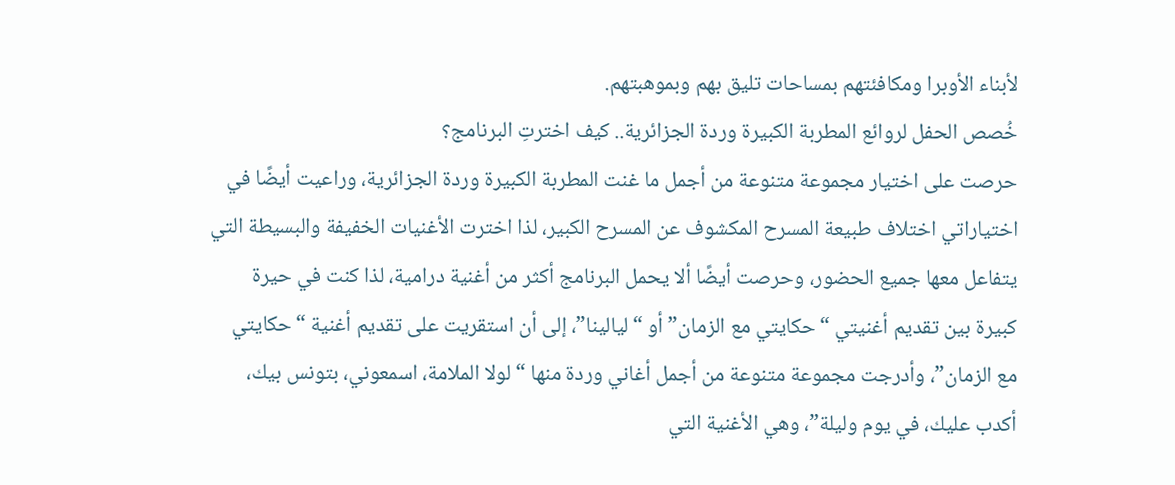لأبناء الأوبرا ومكافئتهم بمساحات تليق بهم وبموهبتهم.
خُصص الحفل لروائع المطربة الكبيرة وردة الجزائرية.. كيف اخترتِ البرنامج؟
حرصت على اختيار مجموعة متنوعة من أجمل ما غنت المطربة الكبيرة وردة الجزائرية، وراعيت أيضًا في اختياراتي اختلاف طبيعة المسرح المكشوف عن المسرح الكبير، لذا اخترت الأغنيات الخفيفة والبسيطة التي يتفاعل معها جميع الحضور، وحرصت أيضًا ألا يحمل البرنامج أكثر من أغنية درامية، لذا كنت في حيرة كبيرة بين تقديم أغنيتي “حكايتي مع الزمان” أو “ليالينا”، إلى أن استقريت على تقديم أغنية “حكايتي مع الزمان”، وأدرجت مجموعة متنوعة من أجمل أغاني وردة منها “لولا الملامة، اسمعوني، بتونس بيك، أكدب عليك، في يوم وليلة”، وهي الأغنية التي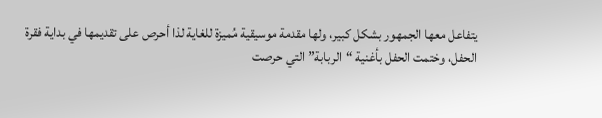يتفاعل معها الجمهور بشكل كبير، ولها مقدمة موسيقية مُميزة للغاية لذا أحرص على تقديمها في بداية فقرة الحفل، وختمت الحفل بأغنية “الربابة” التي حرصت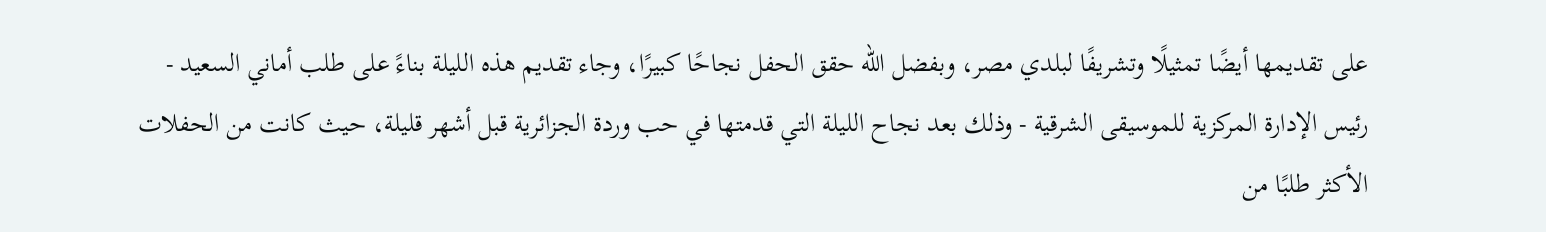على تقديمها أيضًا تمثيلًا وتشريفًا لبلدي مصر، وبفضل الله حقق الحفل نجاحًا كبيرًا، وجاء تقديم هذه الليلة بناءً على طلب أماني السعيد - رئيس الإدارة المركزية للموسيقى الشرقية - وذلك بعد نجاح الليلة التي قدمتها في حب وردة الجزائرية قبل أشهر قليلة، حيث كانت من الحفلات الأكثر طلبًا من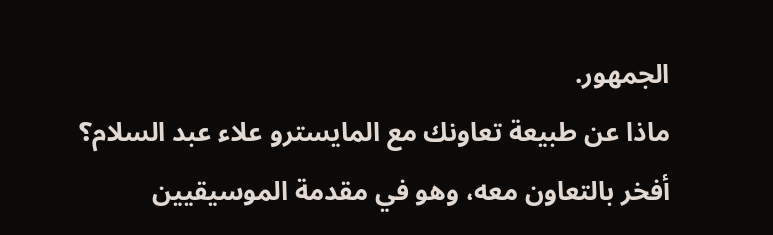الجمهور.
ماذا عن طبيعة تعاونك مع المايسترو علاء عبد السلام؟
أفخر بالتعاون معه، وهو في مقدمة الموسيقيين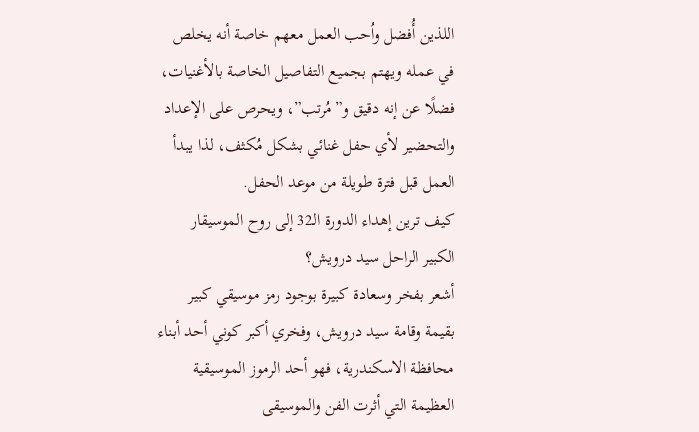اللذين أُفضل واُحب العمل معهم خاصة أنه يخلص في عمله ويهتم بجميع التفاصيل الخاصة بالأغنيات، فضلًا عن إنه دقيق و”مُرتب”، ويحرص على الإعداد والتحضير لأي حفل غنائي بشكل مُكثف، لذا يبدأ العمل قبل فترة طويلة من موعد الحفل.
كيف ترين إهداء الدورة الـ32 إلى روح الموسيقار الكبير الراحل سيد درويش؟
أشعر بفخر وسعادة كبيرة بوجود رمز موسيقي كبير بقيمة وقامة سيد درويش، وفخري أكبر كوني أحد أبناء محافظة الاسكندرية، فهو أحد الرموز الموسيقية العظيمة التي أثرت الفن والموسيقى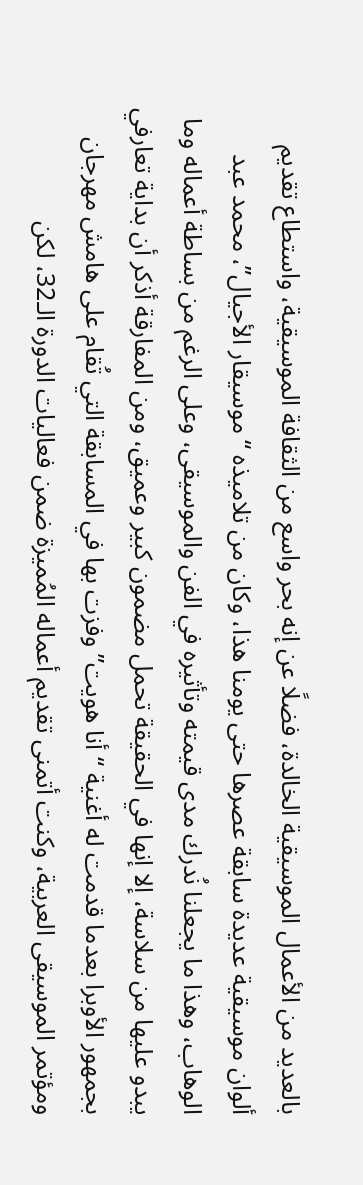بالعديد من الأعمال الموسيقية الخالدة، فضلًا عن إنه بحر واسع من الثقافة الموسيقية، واستطاع تقديم ألوان موسيقية عديدة سابقة عصرها حتى يومنا هذا، وكان من تلاميذه “موسيقار الأجيال”، محمد عبد الوهاب، وهذا ما يجعلنا نُدرك مدى قيمته وتأثيره في الفن والموسيقى، وعلى الرغم من بساطة أعماله وما يبدو عليها من سلاسة، إلا إنها في الحقيقة تحمل مضمون كبير وعميق، ومن المفارقة أذكر أن بداية تعارفي بجمهور الأوبرا بعدما قدمت له أغنية “أنا هويت” وفزت بها في المسابقة التي تُقام على هامش مهرجان ومؤتمر الموسيقى العربية، وكنت أتمنى تقديم أعماله المُميزة ضمن فعاليات الدورة الـ32، لكن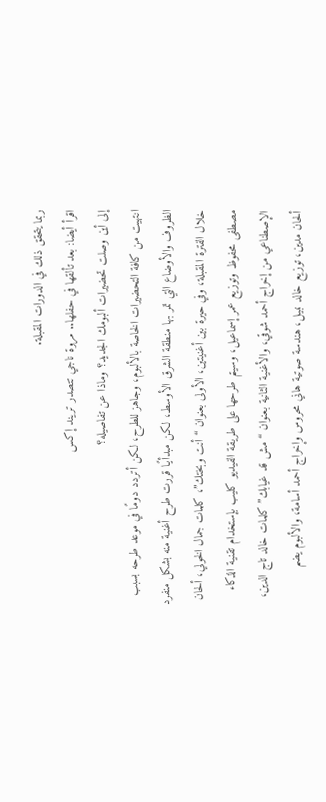ربما يتحقق ذلك في الدورات المقبلة.
اقرأ أيضا: بعد تألقها في حفلها.. مروة ناجي تتصدر تريند إكس
إلى أين وصلت تحضيرات ألبومك الجديد؟ وماذا عن تفاصيله؟
انتهيت من كافة التحضيرات الخاصة بالألبوم، وجاهز للطرح، لكن أتردد دومًا في موعد طرحه بسبب الظروف والأوضاع التي تمر بها منطقة الشرق الأوسط، لكن مبدأيًا قررت طرح أغنية منه بشكل منفرد خلال الفترة المقبلة، وفي حيرة بين أغنيتين، الأولى بعنوان “أنت وبختك”، كلمات جمال الخولي، ألحان مصطفى محفوظ وتوزيع عمر إسماعيل، وسيتم طرحها على طريقة الفيديو كليب بإستخدام تقنية الذكاء الإصطناعي من إخراج أحمد شوقي، والأغنية الثانية بعنوان “مش قد غيابك” كلمات خالد تاج الدين، ألحان مدين، توزيع خالد نبيل، هندسة صوتية هاني محروس وإخراج أحمد أسامة، والألبوم يضم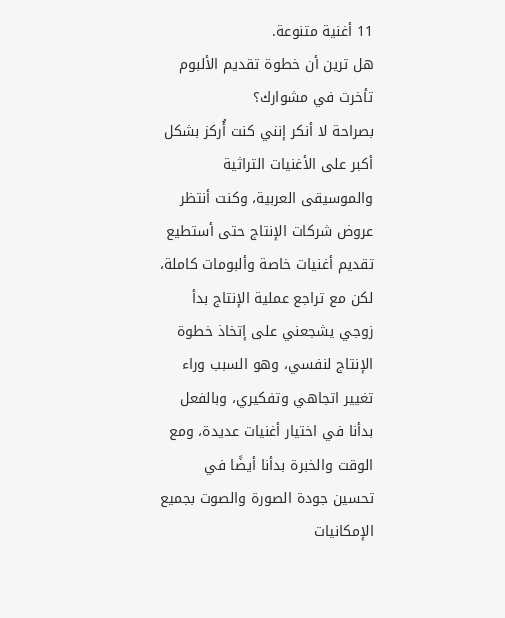11 أغنية متنوعة.
هل ترين أن خطوة تقديم الألبوم تأخرت في مشوارك؟
بصراحة لا أنكر إنني كنت أُركز بشكل أكبر على الأغنيات التراثية والموسيقى العربية، وكنت أنتظر عروض شركات الإنتاج حتى أستطيع تقديم أغنيات خاصة وألبومات كاملة، لكن مع تراجع عملية الإنتاج بدأ زوجي يشجعني على إتخاذ خطوة الإنتاج لنفسي، وهو السبب وراء تغيير اتجاهي وتفكيري، وبالفعل بدأنا في اختيار أغنيات عديدة، ومع الوقت والخبرة بدأنا أيضًا في تحسين جودة الصورة والصوت بجميع الإمكانيات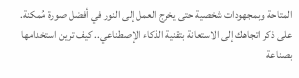المتاحة وبمجهودات شخصية حتى يخرج العمل إلى النور في أفضل صورة مُمكنة.
على ذكر اتجاهك إلى الاستعانة بتقنية الذكاء الإصطناعي.. كيف ترين استخدامها بصناعة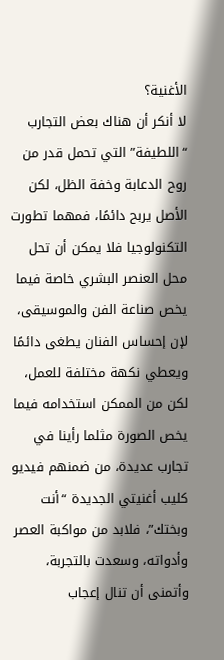الأغنية؟
لا أنكر أن هناك بعض التجارب “اللطيفة” التي تحمل قدر من روح الدعابة وخفة الظل، لكن الأصل يربح دائمًا، فمهما تطورت التكنولوجيا فلا يمكن أن تحل محل العنصر البشري خاصة فيما يخص صناعة الفن والموسيقى، لإن إحساس الفنان يطغى دائمًا ويعطي نكهة مختلفة للعمل، لكن من الممكن استخدامه فيما يخص الصورة مثلما رأينا في تجارب عديدة، من ضمنهم فيديو كليب أغنيتي الجديدة “أنت وبختك”، فلابد من مواكبة العصر وأدواته، وسعدت بالتجربة، وأتمنى أن تنال إعجاب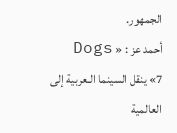الجمهور.
أحمد عز : « Dogs 7» ينقل السينما الـعربية إلى العالمية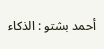أحمد بشتو : الذكاء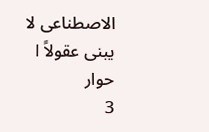الاصطناعى لا يبنى عقولاً l حوار
3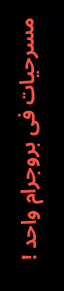مسرحيات فى بروجرام واحد !